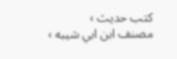کتب حدیث ›
مصنف ابن ابي شيبه ›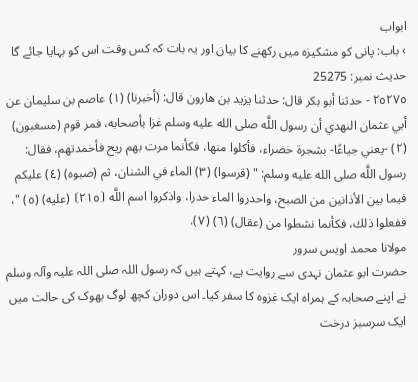ابواب
› باب: پانی کو مشکیزہ میں رکھنے کا بیان اور یہ بات کہ کس وقت اس کو بہایا جائے گا
حدیث نمبر: 25275
٢٥٢٧٥ - حدثنا أبو بكر قال: حدثنا يزيد بن هارون قال: (أخبرنا) (١) عاصم بن سليمان عن أبي عثمان النهدي أن رسول اللَّه صلى الله عليه وسلم غزا بأصحابه، فمر قوم (مسغبون) (٢) -يعني جياعًا- بشجرة خضراء، فأكلوا منها، فكأنما مرت بهم ريح فأخمدتهم، فقال: رسول اللَّه صلى الله عليه وسلم: " (قرسوا) (٣) الماء في الشنان، ثم (صبوه) (٤) عليكم فيما بين الأذانين من الصبح، واحدروا الماء حدرا، واذكروا اسم اللَّه ⦗٢١٥⦘ (عليه) (٥) "، ففعلوا ذلك، فكأنما نشطوا من (عقال) (٦) (٧).
مولانا محمد اویس سرور
حضرت ابو عثمان نہدی سے روایت ہے، کہتے ہیں کہ رسول اللہ صلی اللہ علیہ وآلہ وسلم نے اپنے صحابہ کے ہمراہ ایک غزوہ کا سفر کیا۔ اس دوران کچھ لوگ بھوک کی حالت میں ایک سرسبز درخت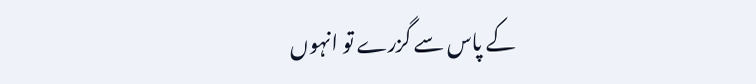کے پاس سے گزرے تو انہوں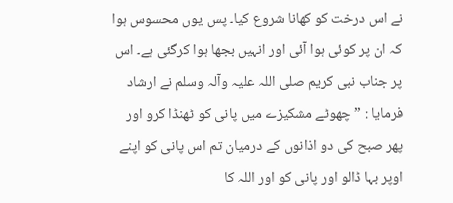نے اس درخت کو کھانا شروع کیا۔ پس یوں محسوس ہوا کہ ان پر کوئی ہوا آئی اور انہیں بجھا ہوا کرگئی ہے۔ اس پر جناب نبی کریم صلی اللہ علیہ وآلہ وسلم نے ارشاد فرمایا : ” چھوٹے مشکیزے میں پانی کو ٹھنڈا کرو اور پھر صبح کی دو اذانوں کے درمیان تم اس پانی کو اپنے اوپر بہا ڈالو اور پانی کو اور اللہ کا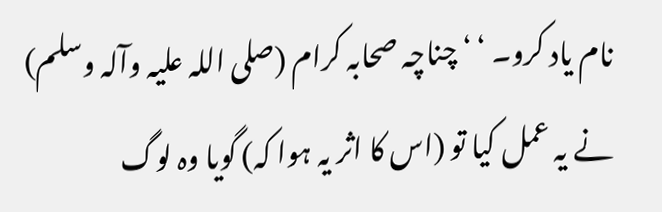نام یاد کرو۔ ‘ ‘ چناچہ صحابہ کرام (صلی اللہ علیہ وآلہ وسلم) نے یہ عمل کیا تو (اس کا اثر یہ ہوا کہ) گویا وہ لوگ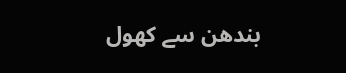بندھن سے کھول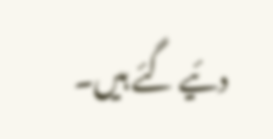دئیے گئے ہیں۔